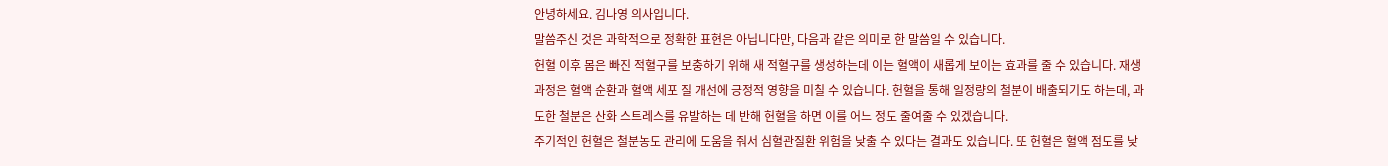안녕하세요. 김나영 의사입니다.
말씀주신 것은 과학적으로 정확한 표현은 아닙니다만, 다음과 같은 의미로 한 말씀일 수 있습니다.
헌혈 이후 몸은 빠진 적혈구를 보충하기 위해 새 적혈구를 생성하는데 이는 혈액이 새롭게 보이는 효과를 줄 수 있습니다. 재생 과정은 혈액 순환과 혈액 세포 질 개선에 긍정적 영향을 미칠 수 있습니다. 헌혈을 통해 일정량의 철분이 배출되기도 하는데, 과도한 철분은 산화 스트레스를 유발하는 데 반해 헌혈을 하면 이를 어느 정도 줄여줄 수 있겠습니다.
주기적인 헌혈은 철분농도 관리에 도움을 줘서 심혈관질환 위험을 낮출 수 있다는 결과도 있습니다. 또 헌혈은 혈액 점도를 낮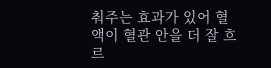춰주는 효과가 있어 혈액이 혈관 안을 더 잘 흐르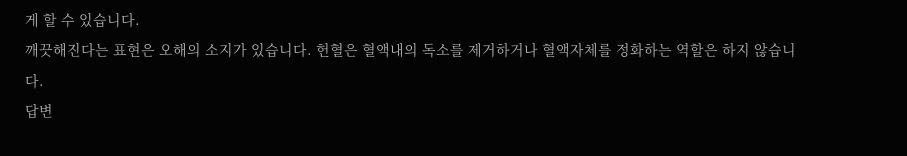게 할 수 있습니다.
깨끗해진다는 표현은 오해의 소지가 있습니다. 헌혈은 혈액내의 독소를 제거하거나 혈액자체를 정화하는 역할은 하지 않습니다.
답변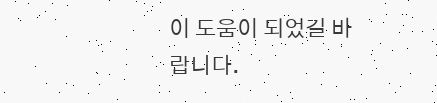이 도움이 되었길 바랍니다.